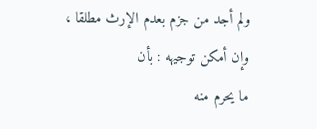ولم أجد من جزم بعدم الإرث مطلقا ، وإن أمكن توجيهه : بأن
ما يحرم منه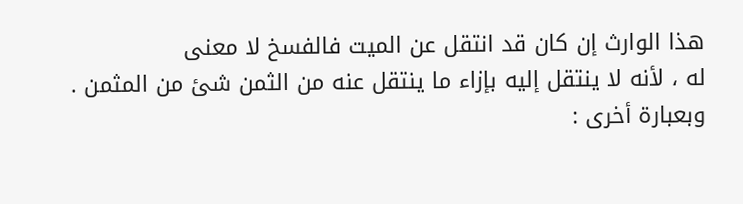هذا الوارث إن كان قد انتقل عن الميت فالفسخ لا معنى
له ، لأنه لا ينتقل إليه بإزاء ما ينتقل عنه من الثمن شئ من المثمن .
وبعبارة أخرى :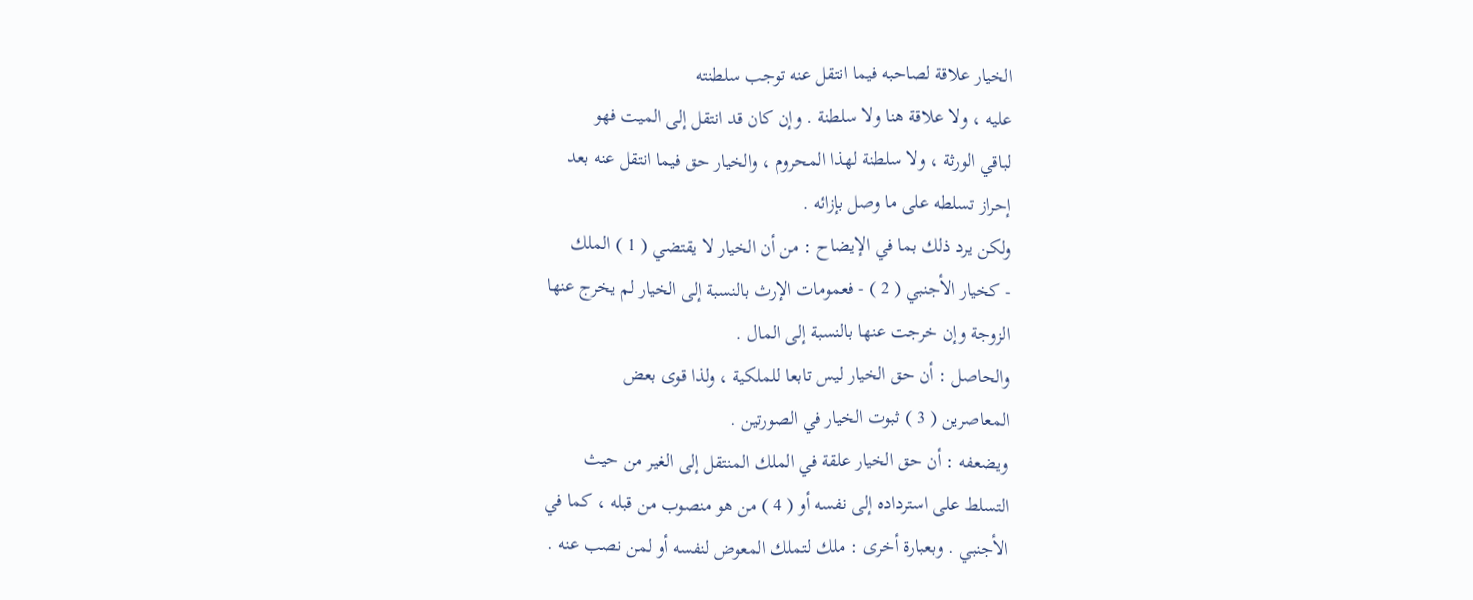الخيار علاقة لصاحبه فيما انتقل عنه توجب سلطنته
عليه ، ولا علاقة هنا ولا سلطنة . وإن كان قد انتقل إلى الميت فهو
لباقي الورثة ، ولا سلطنة لهذا المحروم ، والخيار حق فيما انتقل عنه بعد
إحراز تسلطه على ما وصل بإزائه .
ولكن يرد ذلك بما في الإيضاح : من أن الخيار لا يقتضي ( 1 ) الملك
- كخيار الأجنبي ( 2 ) - فعمومات الإرث بالنسبة إلى الخيار لم يخرج عنها
الزوجة وإن خرجت عنها بالنسبة إلى المال .
والحاصل : أن حق الخيار ليس تابعا للملكية ، ولذا قوى بعض
المعاصرين ( 3 ) ثبوت الخيار في الصورتين .
ويضعفه : أن حق الخيار علقة في الملك المنتقل إلى الغير من حيث
التسلط على استرداده إلى نفسه أو ( 4 ) من هو منصوب من قبله ، كما في
الأجنبي . وبعبارة أخرى : ملك لتملك المعوض لنفسه أو لمن نصب عنه .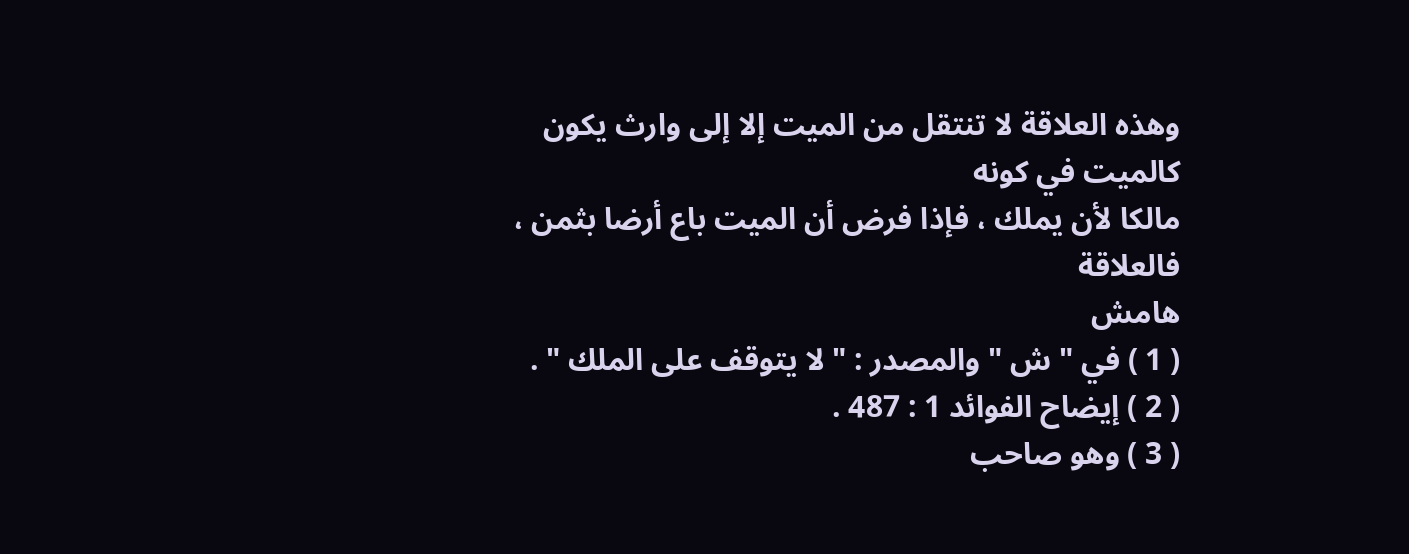وهذه العلاقة لا تنتقل من الميت إلا إلى وارث يكون كالميت في كونه
مالكا لأن يملك ، فإذا فرض أن الميت باع أرضا بثمن ، فالعلاقة
هامش
( 1 ) في " ش " والمصدر : " لا يتوقف على الملك " .
( 2 ) إيضاح الفوائد 1 : 487 .
( 3 ) وهو صاحب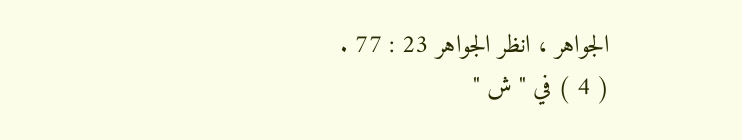الجواهر ، انظر الجواهر 23 : 77 .
( 4 ) في " ش "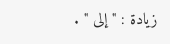زيادة : " إلى " .